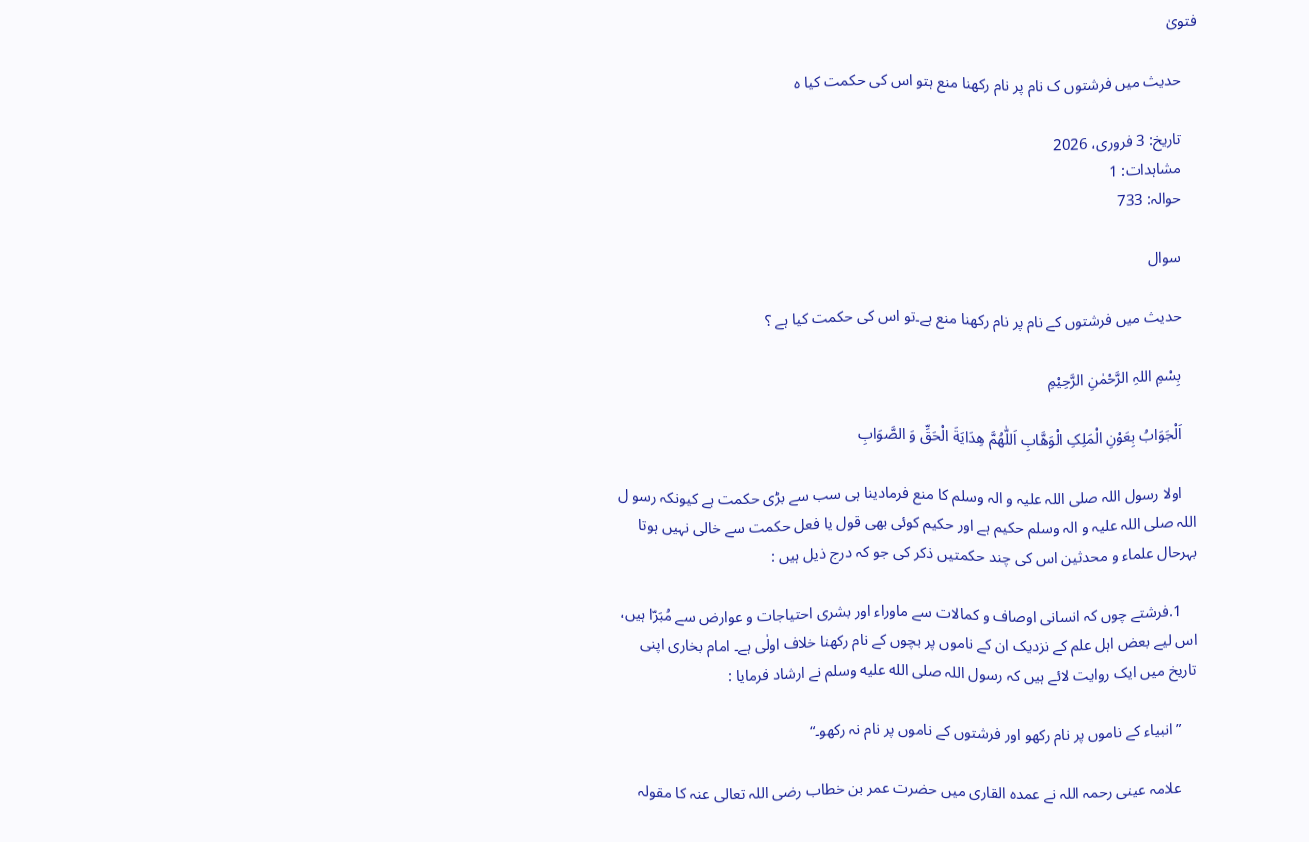فتویٰ

    حدیث میں فرشتوں ک نام پر نام رکھنا منع ہتو اس کی حکمت کیا ہ

    تاریخ: 3 فروری، 2026
    مشاہدات: 1
    حوالہ: 733

    سوال

    حدیث میں فرشتوں کے نام پر نام رکھنا منع ہے۔تو اس کی حکمت کیا ہے ؟

    بِسْمِ اللہِ الرَّحْمٰنِ الرَّحِيْمِ

    اَلْجَوَابُ بِعَوْنِ الْمَلِکِ الْوَھَّابِ اَللّٰھُمَّ ھِدَايَةَ الْحَقِّ وَ الصَّوَابِ

    اولا رسول اللہ صلی اللہ علیہ و الہ وسلم کا منع فرمادینا ہی سب سے بڑی حکمت ہے کیونکہ رسو ل اللہ صلی اللہ علیہ و الہ وسلم حکیم ہے اور حکیم کوئی بھی قول یا فعل حکمت سے خالی نہیں ہوتا بہرحال علماء و محدثین اس کی چند حکمتیں ذکر کی جو کہ درج ذیل ہیں :

    1.فرشتے چوں کہ انسانی اوصاف و کمالات سے ماوراء اور بشری احتیاجات و عوارض سے مُبَرّا ہیں، اس لیے بعض اہل علم کے نزدیک ان کے ناموں پر بچوں کے نام رکھنا خلاف اولٰی ہے۔ امام بخاری اپنی تاریخ میں ایک روایت لائے ہیں کہ رسول اللہ صلى الله عليه وسلم نے ارشاد فرمایا :

    ”انبیاء کے ناموں پر نام رکھو اور فرشتوں کے ناموں پر نام نہ رکھو۔“

    علامہ عینی رحمہ اللہ نے عمدہ القاری میں حضرت عمر بن خطاب رضی اللہ تعالی عنہ کا مقولہ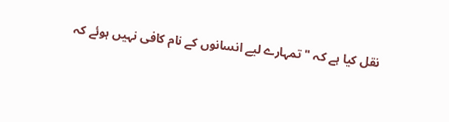نقل کیا ہے کہ " تمہارے لیے انسانوں کے نام کافی نہیں ہوئے کہ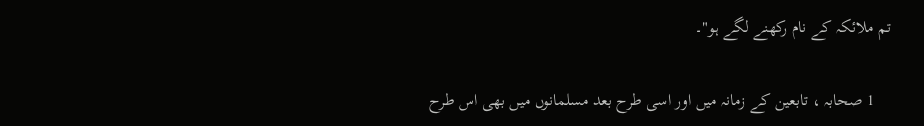تم ملائکہ کے نام رکھنے لگے ہو"۔

    1 صحابہ ، تابعین کے زمانہ میں اور اسی طرح بعد مسلمانوں میں بھی اس طرح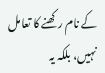کے نام رکھنے کا تعامل نہیں، بلکہ یہ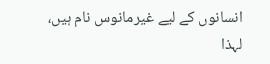انسانوں کے لیے غیرمانوس نام ہیں، لہذا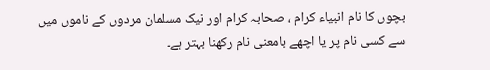بچوں کا نام انبیاء کرام ، صحابہ کرام اور نیک مسلمان مردوں کے ناموں میں سے کسی نام پر یا اچھے بامعنی نام رکھنا بہتر ہے۔